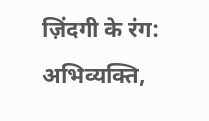ज़िंदगी के रंग: अभिव्यक्ति,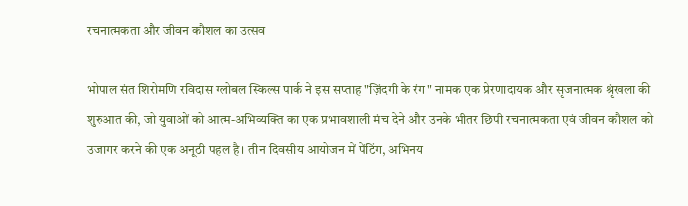रचनात्मकता और जीवन कौशल का उत्सव

भोपाल संत शिरोमणि रविदास ग्लोबल स्किल्स पार्क ने इस सप्ताह "ज़िंदगी के रंग" नामक एक प्रेरणादायक और सृजनात्मक श्रृंखला की शुरुआत की, जो युवाओं को आत्म-अभिव्यक्ति का एक प्रभावशाली मंच देने और उनके भीतर छिपी रचनात्मकता एवं जीवन कौशल को उजागर करने की एक अनूठी पहल है। तीन दिवसीय आयोजन में पेंटिंग, अभिनय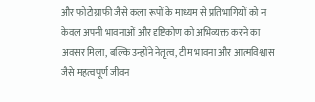और फोटोग्राफी जैसे कला रूपों के माध्यम से प्रतिभागियों को न केवल अपनी भावनाओं और दृष्टिकोण को अभिव्यक्त करने का अवसर मिला, बल्कि उन्होंने नेतृत्व, टीम भावना और आत्मविश्वास जैसे महत्वपूर्ण जीवन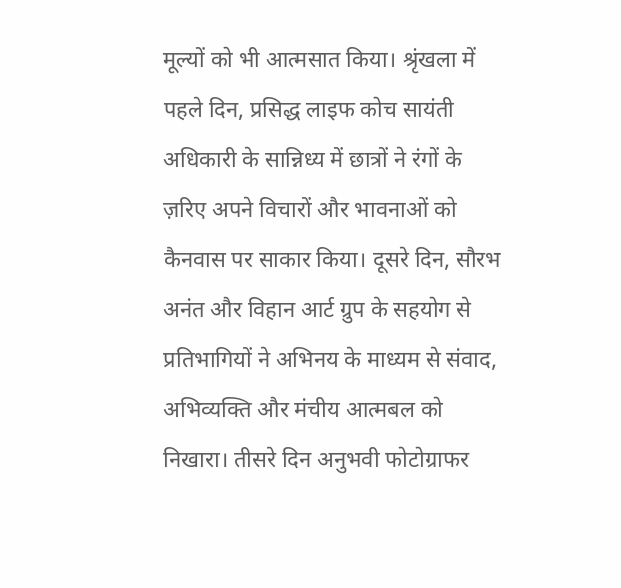मूल्यों को भी आत्मसात किया। श्रृंखला में पहले दिन, प्रसिद्ध लाइफ कोच सायंती अधिकारी के सान्निध्य में छात्रों ने रंगों के ज़रिए अपने विचारों और भावनाओं को कैनवास पर साकार किया। दूसरे दिन, सौरभ अनंत और विहान आर्ट ग्रुप के सहयोग से प्रतिभागियों ने अभिनय के माध्यम से संवाद, अभिव्यक्ति और मंचीय आत्मबल को निखारा। तीसरे दिन अनुभवी फोटोग्राफर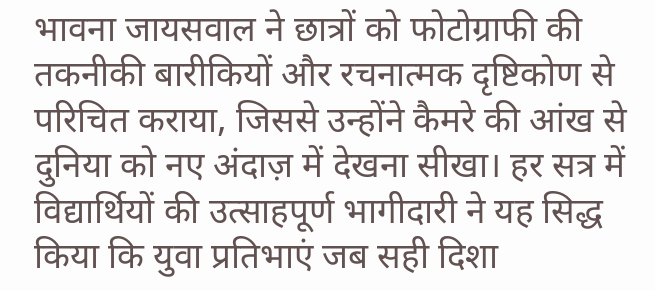भावना जायसवाल ने छात्रों को फोटोग्राफी की तकनीकी बारीकियों और रचनात्मक दृष्टिकोण से परिचित कराया, जिससे उन्होंने कैमरे की आंख से दुनिया को नए अंदाज़ में देखना सीखा। हर सत्र में विद्यार्थियों की उत्साहपूर्ण भागीदारी ने यह सिद्ध किया कि युवा प्रतिभाएं जब सही दिशा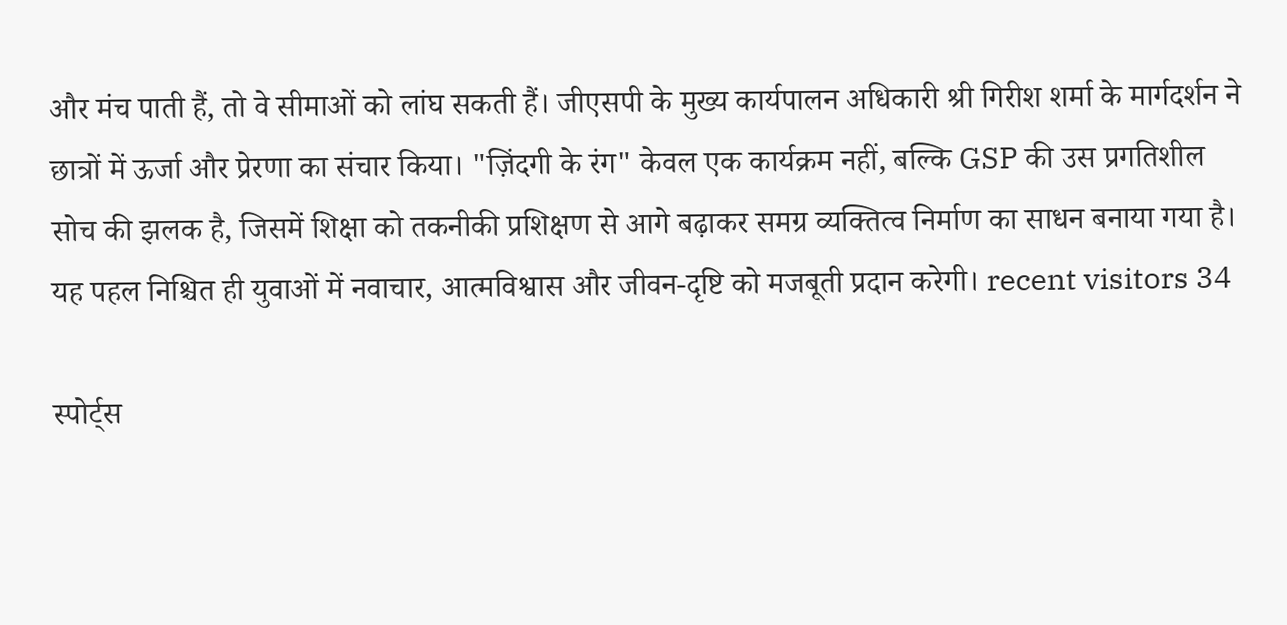और मंच पाती हैं, तो वे सीमाओं को लांघ सकती हैं। जीएसपी के मुख्य कार्यपालन अधिकारी श्री गिरीश शर्मा के मार्गदर्शन ने छात्रों में ऊर्जा और प्रेरणा का संचार किया। "ज़िंदगी के रंग" केवल एक कार्यक्रम नहीं, बल्कि GSP की उस प्रगतिशील सोच की झलक है, जिसमें शिक्षा को तकनीकी प्रशिक्षण से आगे बढ़ाकर समग्र व्यक्तित्व निर्माण का साधन बनाया गया है। यह पहल निश्चित ही युवाओं में नवाचार, आत्मविश्वास और जीवन-दृष्टि को मजबूती प्रदान करेगी। recent visitors 34

स्पोर्ट्स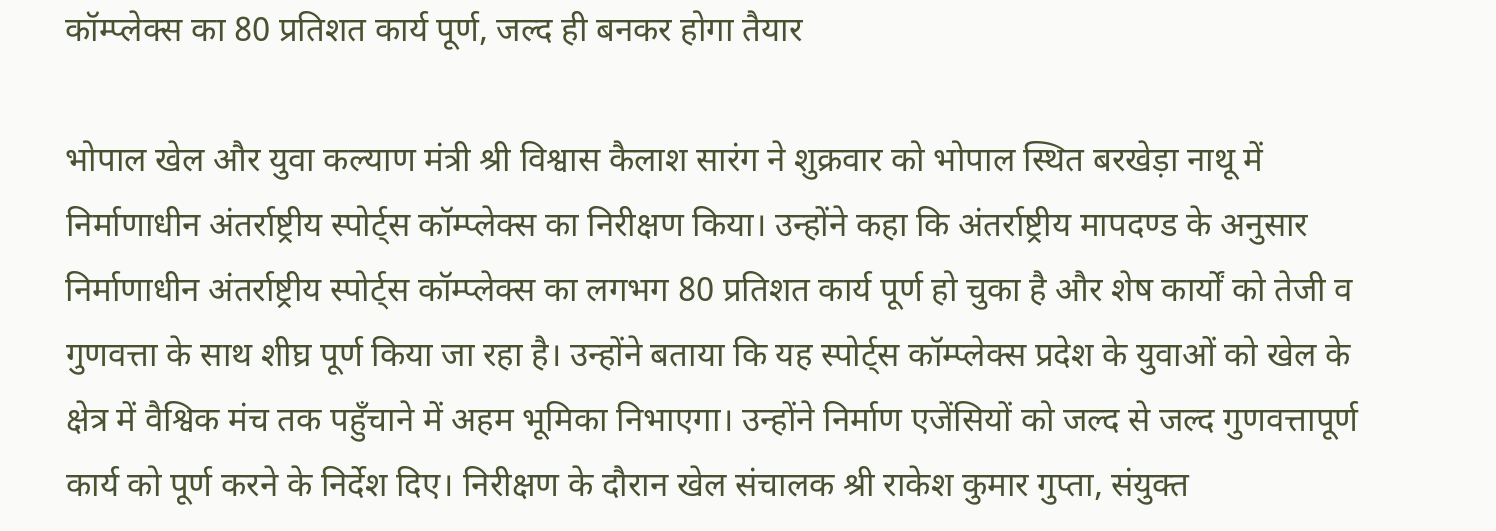कॉम्प्लेक्स का 80 प्रतिशत कार्य पूर्ण, जल्द ही बनकर होगा तैयार

भोपाल खेल और युवा कल्याण मंत्री श्री विश्वास कैलाश सारंग ने शुक्रवार को भोपाल स्थित बरखेड़ा नाथू में निर्माणाधीन अंतर्राष्ट्रीय स्पोर्ट्स कॉम्प्लेक्स का निरीक्षण किया। उन्होंने कहा कि अंतर्राष्ट्रीय मापदण्ड के अनुसार निर्माणाधीन अंतर्राष्ट्रीय स्पोर्ट्स कॉम्प्लेक्स का लगभग 80 प्रतिशत कार्य पूर्ण हो चुका है और शेष कार्यों को तेजी व गुणवत्ता के साथ शीघ्र पूर्ण किया जा रहा है। उन्होंने बताया कि यह स्पोर्ट्स कॉम्प्लेक्स प्रदेश के युवाओं को खेल के क्षेत्र में वैश्विक मंच तक पहुँचाने में अहम भूमिका निभाएगा। उन्होंने निर्माण एजेंसियों को जल्द से जल्द गुणवत्तापूर्ण कार्य को पूर्ण करने के निर्देश दिए। निरीक्षण के दौरान खेल संचालक श्री राकेश कुमार गुप्ता, संयुक्त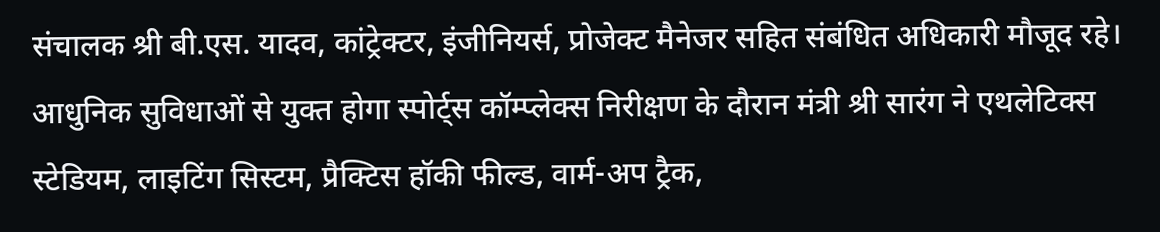संचालक श्री बी.एस. यादव, कांट्रेक्टर, इंजीनियर्स, प्रोजेक्ट मैनेजर सहित संबंधित अधिकारी मौजूद रहे। आधुनिक सुविधाओं से युक्त होगा स्पोर्ट्स कॉम्प्लेक्स निरीक्षण के दौरान मंत्री श्री सारंग ने एथलेटिक्स स्टेडियम, लाइटिंग सिस्टम, प्रैक्टिस हॉकी फील्ड, वार्म-अप ट्रैक,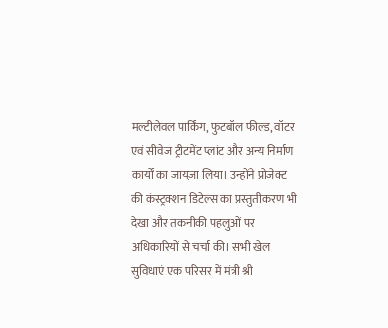मल्टीलेवल पार्किंग, फुटबॉल फील्ड, वॉटर एवं सीवेज ट्रीटमेंट प्लांट और अन्य निर्माण कार्यों का जायज़ा लिया। उन्होंने प्रोजेक्ट की कंस्ट्रक्शन डिटेल्स का प्रस्तुतीकरण भी देखा और तकनीकी पहलुओं पर अधिकारियों से चर्चा की। सभी खेल सुविधाएं एक परिसर में मंत्री श्री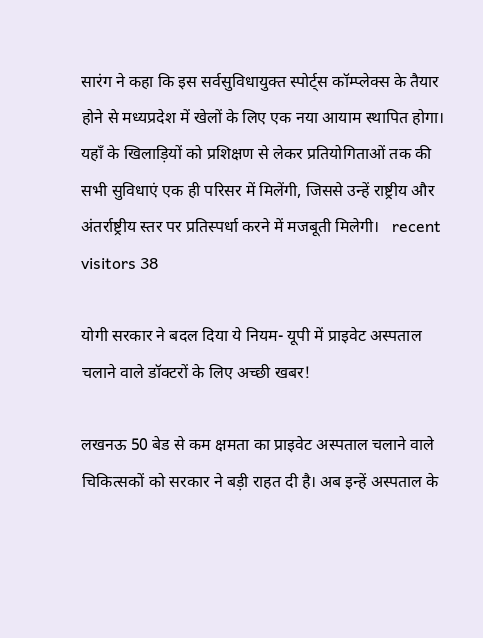सारंग ने कहा कि इस सर्वसुविधायुक्त स्पोर्ट्स कॉम्प्लेक्स के तैयार होने से मध्यप्रदेश में खेलों के लिए एक नया आयाम स्थापित होगा। यहाँ के खिलाड़ियों को प्रशिक्षण से लेकर प्रतियोगिताओं तक की सभी सुविधाएं एक ही परिसर में मिलेंगी, जिससे उन्हें राष्ट्रीय और अंतर्राष्ट्रीय स्तर पर प्रतिस्पर्धा करने में मजबूती मिलेगी।   recent visitors 38

योगी सरकार ने बदल द‍िया ये न‍ियम- यूपी में प्राइवेट अस्‍पताल चलाने वाले डॉक्‍टरों के ल‍िए अच्‍छी खबर!

लखनऊ 50 बेड से कम क्षमता का प्राइवेट अस्पताल चलाने वाले चिकित्सकों को सरकार ने बड़ी राहत दी है। अब इन्हें अस्पताल के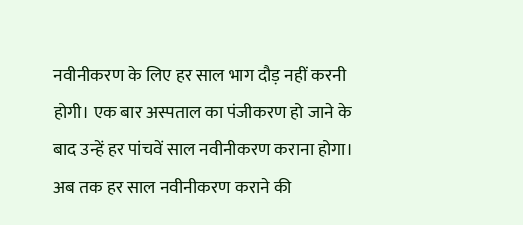नवीनीकरण के लिए हर साल भाग दौड़ नहीं करनी होगी। एक बार अस्पताल का पंजीकरण हो जाने के बाद उन्हें हर पांचवें साल नवीनीकरण कराना होगा। अब तक हर साल नवीनीकरण कराने की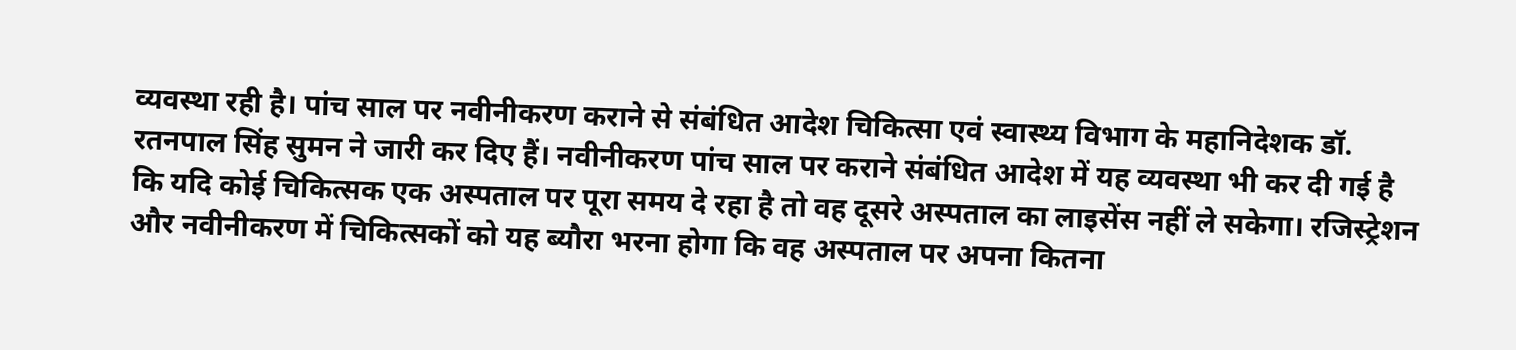व्यवस्था रही है। पांच साल पर नवीनीकरण कराने से संबंधित आदेश चिकित्सा एवं स्वास्थ्य विभाग के महानिदेशक डॉ. रतनपाल सिंह सुमन ने जारी कर दिए हैं। नवीनीकरण पांच साल पर कराने संबंधित आदेश में यह व्यवस्था भी कर दी गई है कि यदि कोई चिकित्सक एक अस्पताल पर पूरा समय दे रहा है तो वह दूसरे अस्पताल का लाइसेंस नहीं ले सकेगा। रजिस्ट्रेशन और नवीनीकरण में चिकित्सकों को यह ब्यौरा भरना होगा कि वह अस्पताल पर अपना कितना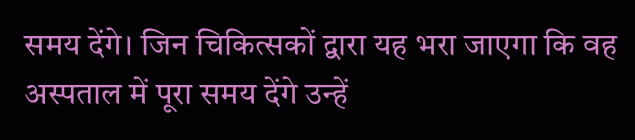समय देंगे। जिन चिकित्सकों द्वारा यह भरा जाएगा कि वह अस्पताल में पूरा समय देंगे उन्हें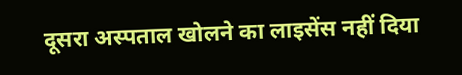दूसरा अस्पताल खोलने का लाइसेंस नहीं दिया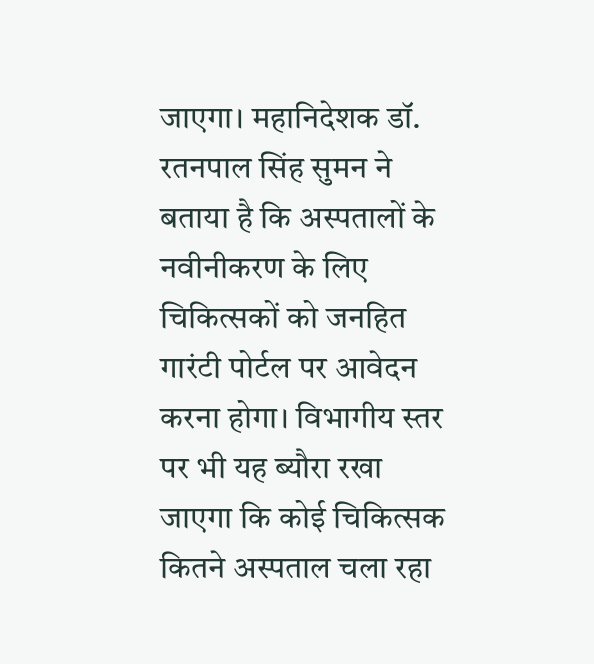जाएगा। महानिदेशक डॉ. रतनपाल सिंह सुमन ने बताया है कि अस्पतालों के नवीनीकरण के लिए चिकित्सकों को जनहित गारंटी पोर्टल पर आवेदन करना होगा। विभागीय स्तर पर भी यह ब्यौरा रखा जाएगा कि कोई चिकित्सक कितने अस्पताल चला रहा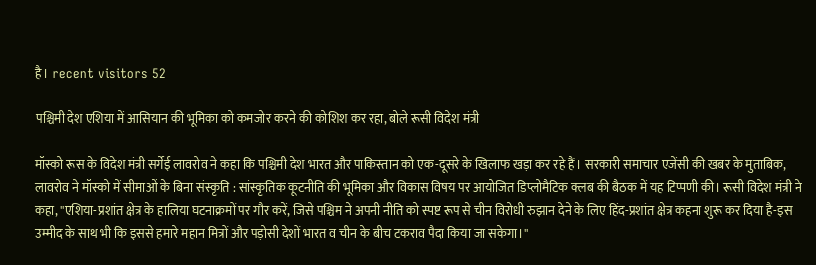है। recent visitors 52

पश्चिमी देश एशिया में आसियान की भूमिका को कमजोर करने की कोशिश कर रहा, बोले रूसी विदेश मंत्री

मॉस्को रूस के विदेश मंत्री सर्गेई लावरोव ने कहा कि पश्चिमी देश भारत और पाकिस्तान को एक-दूसरे के खिलाफ खड़ा कर रहे हैं। सरकारी समाचार एजेंसी की खबर के मुताबिक, लावरोव ने मॉस्को में सीमाओं के बिना संस्कृति : सांस्कृतिक कूटनीति की भूमिका और विकास विषय पर आयोजित डिप्लोमैटिक क्लब की बैठक में यह टिप्पणी की। रूसी विदेश मंत्री ने कहा, ''एशिया-प्रशांत क्षेत्र के हालिया घटनाक्रमों पर गौर करें, जिसे पश्चिम ने अपनी नीति को स्पष्ट रूप से चीन विरोधी रुझान देने के लिए हिंद-प्रशांत क्षेत्र कहना शुरू कर दिया है-इस उम्मीद के साथ भी कि इससे हमारे महान मित्रों और पड़ोसी देशों भारत व चीन के बीच टकराव पैदा किया जा सकेगा।''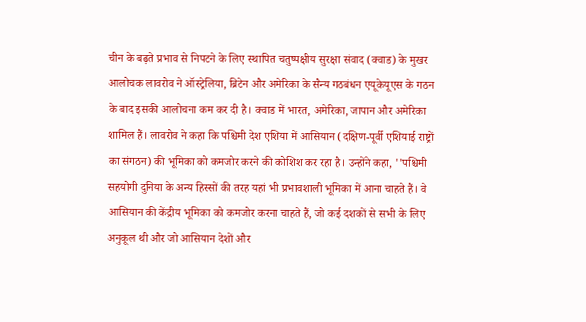चीन के बढ़ते प्रभाव से निपटने के लिए स्थापित चतुष्पक्षीय सुरक्षा संवाद (क्वाड) के मुखर आलोचक लावरोव ने ऑस्ट्रेलिया, ब्रिटेन और अमेरिका के सैन्य गठबंधन एयूकेयूएस के गठन के बाद इसकी आलोचना कम कर दी है। क्वाड में भारत, अमेरिका, जापान और अमेरिका शामिल हैं। लावरोव ने कहा कि पश्चिमी देश एशिया में आसियान (दक्षिण-पूर्वी एशियाई राष्ट्रों का संगठन) की भूमिका को कमजोर करने की कोशिश कर रहा है। उन्होंने कहा, ''पश्चिमी सहयोगी दुनिया के अन्य हिस्सों की तरह यहां भी प्रभावशाली भूमिका में आना चाहते हैं। वे आसियान की केंद्रीय भूमिका को कमजोर करना चाहते हैं, जो कई दशकों से सभी के लिए अनुकूल थी और जो आसियान देशों और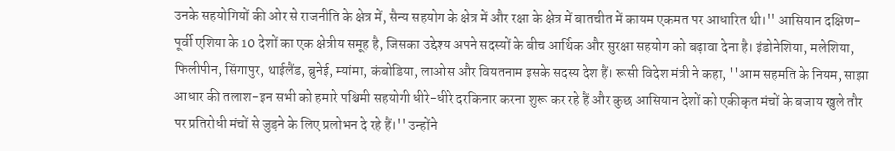उनके सहयोगियों की ओर से राजनीति के क्षेत्र में, सैन्य सहयोग के क्षेत्र में और रक्षा के क्षेत्र में बातचीत में कायम एकमत पर आधारित थी।'' आसियान दक्षिण-पूर्वी एशिया के 10 देशों का एक क्षेत्रीय समूह है, जिसका उद्देश्य अपने सदस्यों के बीच आर्थिक और सुरक्षा सहयोग को बढ़ावा देना है। इंडोनेशिया, मलेशिया, फिलीपीन, सिंगापुर, थाईलैंड, ब्रुनेई, म्यांमा, कंबोडिया, लाओस और वियतनाम इसके सदस्य देश हैं। रूसी विदेश मंत्री ने कहा, ''आम सहमति के नियम, साझा आधार की तलाश-इन सभी को हमारे पश्चिमी सहयोगी धीरे-धीरे दरकिनार करना शुरू कर रहे हैं और कुछ आसियान देशों को एकीकृत मंचों के बजाय खुले तौर पर प्रतिरोधी मंचों से जुड़ने के लिए प्रलोभन दे रहे हैं।'' उन्होंने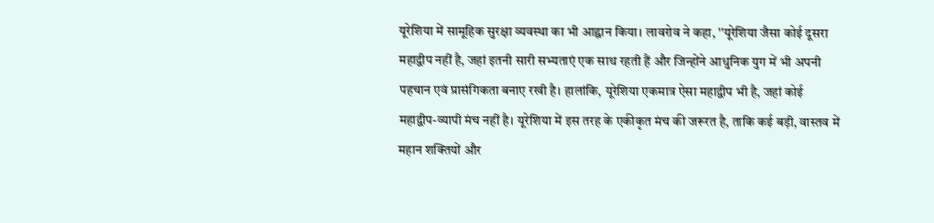यूरेशिया में सामूहिक सुरक्षा व्यवस्था का भी आह्वान किया। लावरोव ने कहा, ''यूरेशिया जैसा कोई दूसरा महाद्वीप नहीं है, जहां इतनी सारी सभ्यताएं एक साथ रहती हैं और जिन्होंने आधुनिक युग में भी अपनी पहचान एवं प्रासंगिकता बनाए रखी है। हालांकि, यूरेशिया एकमात्र ऐसा महाद्वीप भी है, जहां कोई महाद्वीप-व्यापी मंच नहीं है। यूरेशिया में इस तरह के एकीकृत मंच की जरूरत है, ताकि कई बड़ी, वास्तव में महान शक्तियों और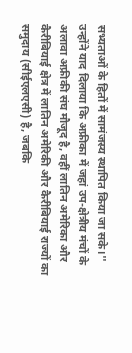सभ्यताओं के हितों में सामंजस्य स्थापित किया जा सके।'' उन्होंने याद दिलाया कि अफ्रीका में जहां उप-क्षेत्रीय मंचों के अलावा अफ्रीकी संघ मौजूद है, वहीं लातिन अमेरिका और कैरीबियाई क्षेत्र में लातिन अमेरिकी और कैरीबियाई राज्यों का समुदाय (सीईएलएसी) है, जबकि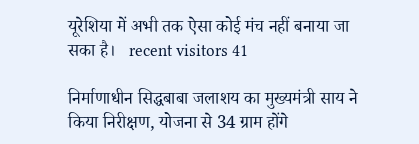यूरेशिया में अभी तक ऐसा कोई मंच नहीं बनाया जा सका है।   recent visitors 41

निर्माणाधीन सिद्धबाबा जलाशय का मुख्यमंत्री साय ने किया निरीक्षण, योजना से 34 ग्राम होंगे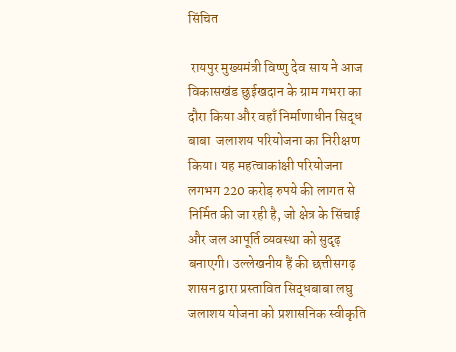सिंचित

 रायपुर मुख्यमंत्री विष्णु देव साय ने आज विकासखंड छुईखदान के ग्राम गभरा का दौरा किया और वहाँ निर्माणाधीन सिद्ध बाबा  जलाशय परियोजना का निरीक्षण किया। यह महत्वाकांक्षी परियोजना लगभग 220 करोड़ रुपये की लागत से निर्मित की जा रही है, जो क्षेत्र के सिंचाई और जल आपूर्ति व्यवस्था को सुदृढ़ बनाएगी। उल्लेखनीय हैं की छत्तीसगढ़ शासन द्वारा प्रस्तावित सिद्धबाबा लघु जलाशय योजना को प्रशासनिक स्वीकृति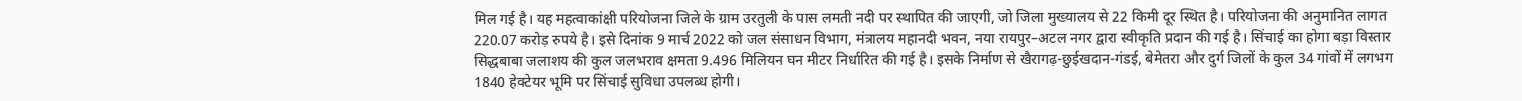मिल गई है। यह महत्वाकांक्षी परियोजना जिले के ग्राम उरतुली के पास लमती नदी पर स्थापित की जाएगी, जो जिला मुख्यालय से 22 किमी दूर स्थित है। परियोजना की अनुमानित लागत 220.07 करोड़ रुपये है। इसे दिनांक 9 मार्च 2022 को जल संसाधन विभाग, मंत्रालय महानदी भवन, नया रायपुर–अटल नगर द्वारा स्वीकृति प्रदान की गई है। सिंचाई का होगा बड़ा विस्तार सिद्धबाबा जलाशय की कुल जलभराव क्षमता 9.496 मिलियन घन मीटर निर्धारित की गई है। इसके निर्माण से खैरागढ़-छुईखदान-गंडई, बेमेतरा और दुर्ग जिलों के कुल 34 गांवों में लगभग 1840 हेक्टेयर भूमि पर सिंचाई सुविधा उपलब्ध होगी।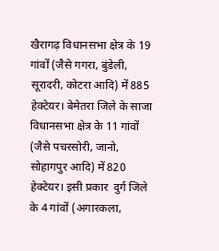खैरागढ़ विधानसभा क्षेत्र के 19 गांवों (जैसे गगरा, बुंडेली, सूरादरी, कोटरा आदि) में 885 हेक्टेयर। बेमेतरा जिले के साजा विधानसभा क्षेत्र के 11 गांवों (जैसे पचरसोरी, जानो, सोहागपुर आदि) में 820 हेक्टेयर। इसी प्रकार  दुर्ग जिले के 4 गांवों (अगारकला,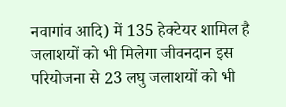नवागांव आदि) में 135 हेक्टेयर शामिल है जलाशयों को भी मिलेगा जीवनदान इस परियोजना से 23 लघु जलाशयों को भी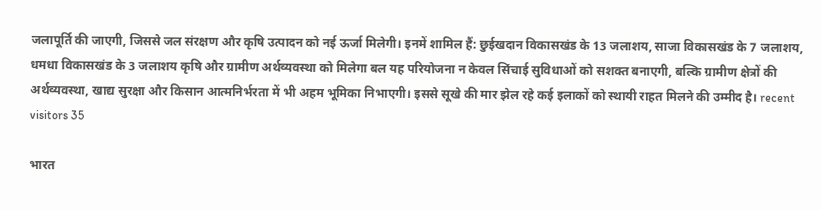जलापूर्ति की जाएगी, जिससे जल संरक्षण और कृषि उत्पादन को नई ऊर्जा मिलेगी। इनमें शामिल हैं: छुईखदान विकासखंड के 13 जलाशय, साजा विकासखंड के 7 जलाशय, धमधा विकासखंड के 3 जलाशय कृषि और ग्रामीण अर्थव्यवस्था को मिलेगा बल यह परियोजना न केवल सिंचाई सुविधाओं को सशक्त बनाएगी, बल्कि ग्रामीण क्षेत्रों की अर्थव्यवस्था, खाद्य सुरक्षा और किसान आत्मनिर्भरता में भी अहम भूमिका निभाएगी। इससे सूखे की मार झेल रहे कई इलाकों को स्थायी राहत मिलने की उम्मीद है। recent visitors 35

भारत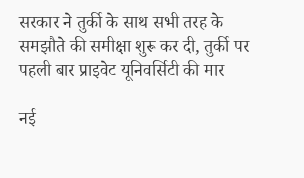सरकार ने तुर्की के साथ सभी तरह के समझौते की समीक्षा शुरू कर दी, तुर्की पर पहली बार प्राइवेट यूनिवर्सिटी की मार

नई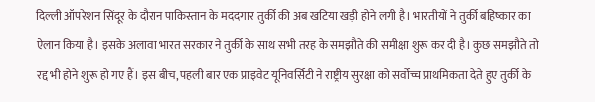दिल्ली ऑपरेशन सिंदूर के दौरान पाकिस्तान के मददगार तुर्की की अब खटिया खड़ी होने लगी है। भारतीयों ने तुर्की बहिष्कार का ऐलान किया है। इसके अलावा भारत सरकार ने तुर्की के साथ सभी तरह के समझौते की समीक्षा शुरू कर दी है। कुछ समझौते तो रद्द भी होने शुरू हो गए हैं। इस बीच, पहली बार एक प्राइवेट यूनिवर्सिटी ने राष्ट्रीय सुरक्षा को सर्वोच्च प्राथमिकता देते हुए तुर्की के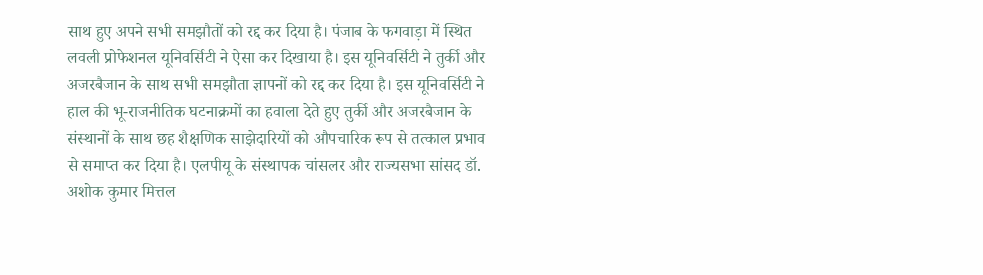साथ हुए अपने सभी समझौतों को रद्द कर दिया है। पंजाब के फगवाड़ा में स्थित लवली प्रोफेशनल यूनिवर्सिटी ने ऐसा कर दिखाया है। इस यूनिवर्सिटी ने तुर्की और अजरबैजान के साथ सभी समझौता ज्ञापनों को रद्द कर दिया है। इस यूनिवर्सिटी ने हाल की भू-राजनीतिक घटनाक्रमों का हवाला देते हुए तुर्की और अजरबैजान के संस्थानों के साथ छह शैक्षणिक साझेदारियों को औपचारिक रूप से तत्काल प्रभाव से समाप्त कर दिया है। एलपीयू के संस्थापक चांसलर और राज्यसभा सांसद डॉ. अशोक कुमार मित्तल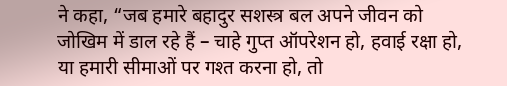ने कहा, “जब हमारे बहादुर सशस्त्र बल अपने जीवन को जोखिम में डाल रहे हैं – चाहे गुप्त ऑपरेशन हो, हवाई रक्षा हो, या हमारी सीमाओं पर गश्त करना हो, तो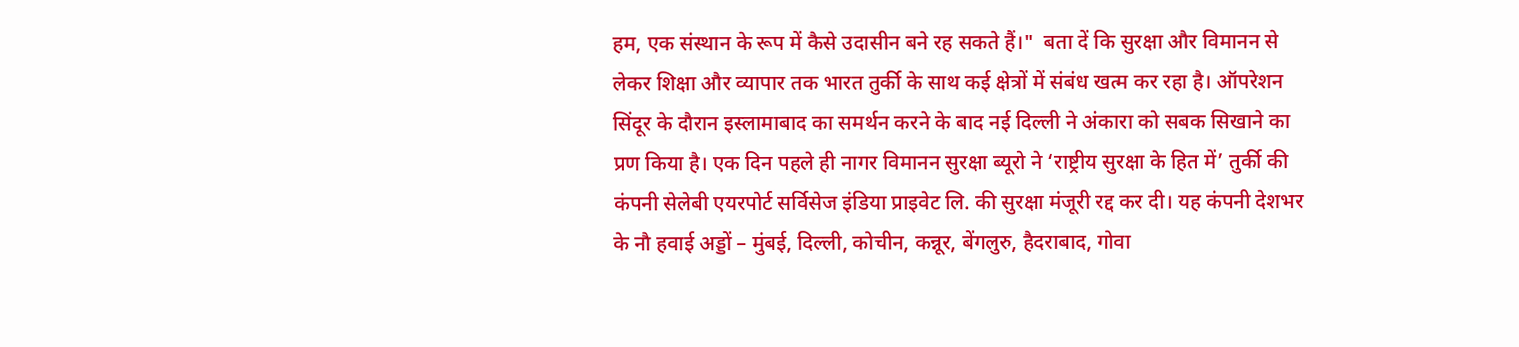हम, एक संस्थान के रूप में कैसे उदासीन बने रह सकते हैं।"  बता दें कि सुरक्षा और विमानन से लेकर शिक्षा और व्यापार तक भारत तुर्की के साथ कई क्षेत्रों में संबंध खत्म कर रहा है। ऑपरेशन सिंदूर के दौरान इस्लामाबाद का समर्थन करने के बाद नई दिल्ली ने अंकारा को सबक सिखाने का प्रण किया है। एक दिन पहले ही नागर विमानन सुरक्षा ब्यूरो ने ‘राष्ट्रीय सुरक्षा के हित में’ तुर्की की कंपनी सेलेबी एयरपोर्ट सर्विसेज इंडिया प्राइवेट लि. की सुरक्षा मंजूरी रद्द कर दी। यह कंपनी देशभर के नौ हवाई अड्डों – मुंबई, दिल्ली, कोचीन, कन्नूर, बेंगलुरु, हैदराबाद, गोवा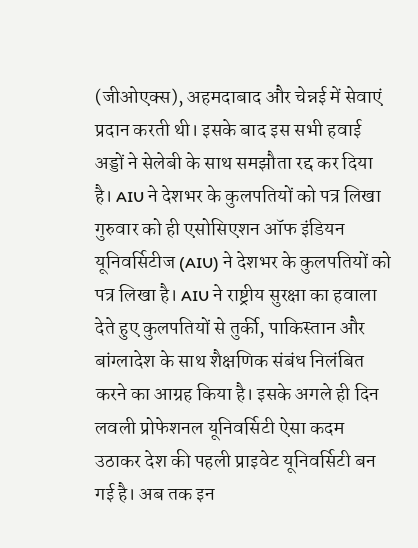(जीओएक्स), अहमदाबाद और चेन्नई में सेवाएं प्रदान करती थी। इसके बाद इस सभी हवाई अड्डों ने सेलेबी के साथ समझौता रद्द कर दिया है। AIU ने देशभर के कुलपतियों को पत्र लिखा गुरुवार को ही एसोसिएशन ऑफ इंडियन यूनिवर्सिटीज (AIU) ने देशभर के कुलपतियों को पत्र लिखा है। AIU ने राष्ट्रीय सुरक्षा का हवाला देते हुए कुलपतियों से तुर्की, पाकिस्तान और बांग्लादेश के साथ शैक्षणिक संबंध निलंबित करने का आग्रह किया है। इसके अगले ही दिन लवली प्रोफेशनल यूनिवर्सिटी ऐसा कदम उठाकर देश की पहली प्राइवेट यूनिवर्सिटी बन गई है। अब तक इन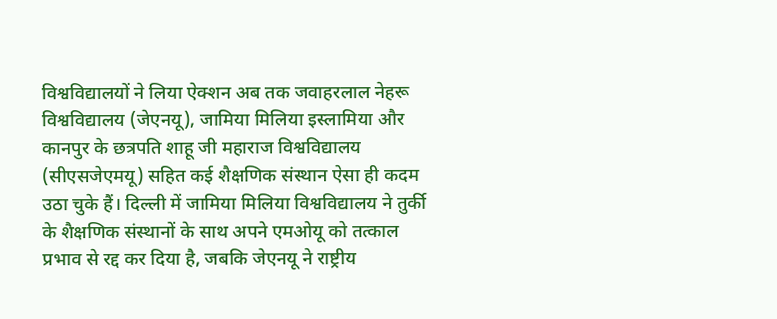विश्वविद्यालयों ने लिया ऐक्शन अब तक जवाहरलाल नेहरू विश्वविद्यालय (जेएनयू), जामिया मिलिया इस्लामिया और कानपुर के छत्रपति शाहू जी महाराज विश्वविद्यालय (सीएसजेएमयू) सहित कई शैक्षणिक संस्थान ऐसा ही कदम उठा चुके हैं। दिल्ली में जामिया मिलिया विश्वविद्यालय ने तुर्की के शैक्षणिक संस्थानों के साथ अपने एमओयू को तत्काल प्रभाव से रद्द कर दिया है, जबकि जेएनयू ने राष्ट्रीय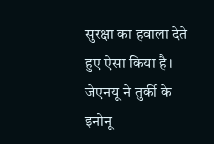सुरक्षा का हवाला देते हुए ऐसा किया है। जेएनयू ने तुर्की के इनोनू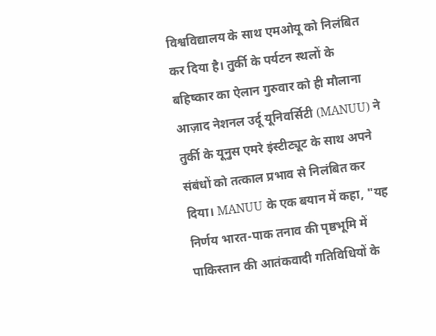विश्वविद्यालय के साथ एमओयू को निलंबित कर दिया है। तुर्की के पर्यटन स्थलों के बहिष्कार का ऐलान गुरुवार को ही मौलाना आज़ाद नेशनल उर्दू यूनिवर्सिटी (MANUU) ने तुर्की के यूनुस एमरे इंस्टीट्यूट के साथ अपने संबंधों को तत्काल प्रभाव से निलंबित कर दिया। MANUU के एक बयान में कहा, "यह निर्णय भारत-पाक तनाव की पृष्ठभूमि में पाकिस्तान की आतंकवादी गतिविधियों के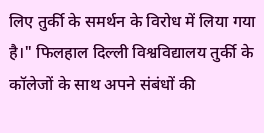लिए तुर्की के समर्थन के विरोध में लिया गया है।" फिलहाल दिल्ली विश्वविद्यालय तुर्की के कॉलेजों के साथ अपने संबंधों की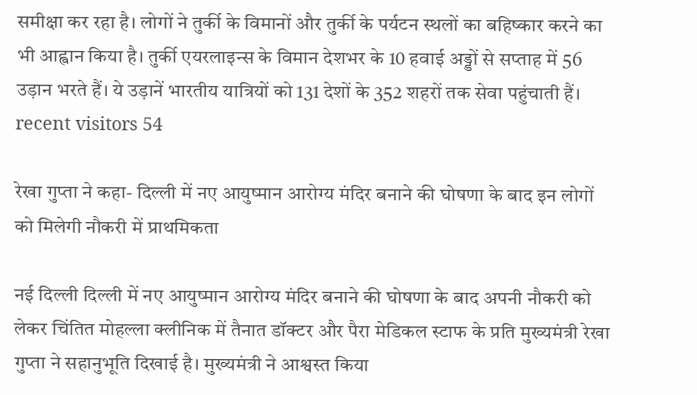समीक्षा कर रहा है। लोगों ने तुर्की के विमानों और तुर्की के पर्यटन स्थलों का बहिष्कार करने का भी आह्वान किया है। तुर्की एयरलाइन्स के विमान देशभर के 10 हवाई अड्डों से सप्ताह में 56 उड़ान भरते हैं। ये उड़ानें भारतीय यात्रियों को 131 देशों के 352 शहरों तक सेवा पहुंचाती हैं।   recent visitors 54

रेखा गुप्ता ने कहा- दिल्ली में नए आयुष्मान आरोग्य मंदिर बनाने की घोषणा के बाद इन लोगों को मिलेगी नौकरी में प्राथमिकता

नई दिल्ली दिल्ली में नए आयुष्मान आरोग्य मंदिर बनाने की घोषणा के बाद अपनी नौकरी को लेकर चिंतित मोहल्ला क्लीनिक में तैनात डॉक्टर और पैरा मेडिकल स्टाफ के प्रति मुख्यमंत्री रेखा गुप्ता ने सहानुभूति दिखाई है। मुख्यमंत्री ने आश्वस्त किया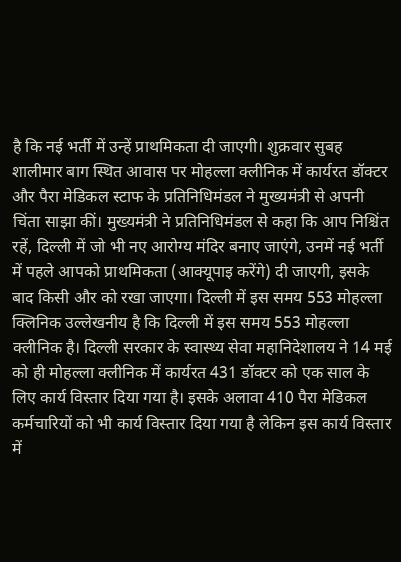है कि नई भर्ती में उन्हें प्राथमिकता दी जाएगी। शुक्रवार सुबह शालीमार बाग स्थित आवास पर मोहल्ला क्लीनिक में कार्यरत डॉक्टर और पैरा मेडिकल स्टाफ के प्रतिनिधिमंडल ने मुख्यमंत्री से अपनी चिंता साझा कीं। मुख्यमंत्री ने प्रतिनिधिमंडल से कहा कि आप निश्चिंत रहें, दिल्ली में जो भी नए आरोग्य मंदिर बनाए जाएंगे, उनमें नई भर्ती में पहले आपको प्राथमिकता (आक्यूपाइ करेंगे) दी जाएगी, इसके बाद किसी और को रखा जाएगा। दिल्ली में इस समय 553 मोहल्ला क्लिनिक उल्लेखनीय है कि दिल्ली में इस समय 553 मोहल्ला क्लीनिक है। दिल्ली सरकार के स्वास्थ्य सेवा महानिदेशालय ने 14 मई को ही मोहल्ला क्लीनिक में कार्यरत 431 डॉक्टर को एक साल के लिए कार्य विस्तार दिया गया है। इसके अलावा 410 पैरा मेडिकल कर्मचारियों को भी कार्य विस्तार दिया गया है लेकिन इस कार्य विस्तार में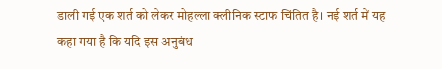डाली गई एक शर्त को लेकर मोहल्ला क्लीनिक स्टाफ चिंतित है। नई शर्त में यह कहा गया है कि यदि इस अनुबंध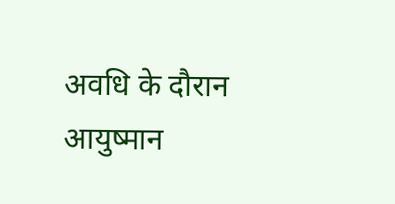अवधि के दौरान आयुष्मान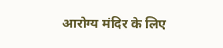आरोग्य मंदिर के लिए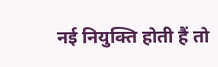नई नियुक्ति होती हैं तो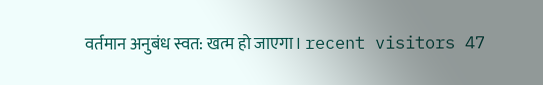वर्तमान अनुबंध स्वत: खत्म हो जाएगा। recent visitors 47